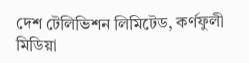দেশ টেলিভিশন লিমিটেড, কর্ণফুলী মিডিয়া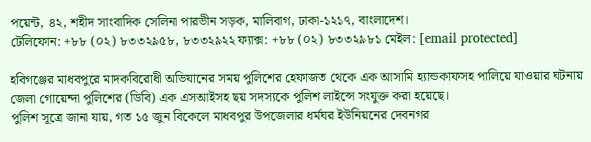পয়েন্ট, ৪২, শহীদ সাংবাদিক সেলিনা পারভীন সড়ক, মালিবাগ, ঢাকা-১২১৭, বাংলাদেশ।
টেলিফোন: +৮৮ (০২) ৮৩৩২৯৫৮, ৮৩৩২৯২২ ফ্যাক্স: +৮৮ (০২) ৮৩৩২৯৮১ মেইল: [email protected]

হবিগঞ্জের মাধবপুরে মাদকবিরোধী অভিযানের সময় পুলিশের হেফাজত থেকে এক আসামি হ্যান্ডকাফসহ পালিয়ে যাওয়ার ঘটনায় জেলা গোয়েন্দা পুলিশের (ডিবি) এক এসআইসহ ছয় সদস্যকে পুলিশ লাইন্সে সংযুক্ত করা হয়েছে।
পুলিশ সূত্রে জানা যায়, গত ১৫ জুন বিকেলে মাধবপুর উপজেলার ধর্মঘর ইউনিয়নের দেবনগর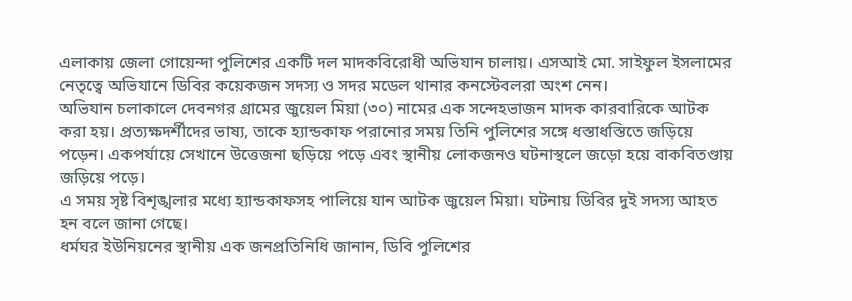এলাকায় জেলা গোয়েন্দা পুলিশের একটি দল মাদকবিরোধী অভিযান চালায়। এসআই মো. সাইফুল ইসলামের নেতৃত্বে অভিযানে ডিবির কয়েকজন সদস্য ও সদর মডেল থানার কনস্টেবলরা অংশ নেন।
অভিযান চলাকালে দেবনগর গ্রামের জুয়েল মিয়া (৩০) নামের এক সন্দেহভাজন মাদক কারবারিকে আটক করা হয়। প্রত্যক্ষদর্শীদের ভাষ্য, তাকে হ্যান্ডকাফ পরানোর সময় তিনি পুলিশের সঙ্গে ধস্তাধস্তিতে জড়িয়ে পড়েন। একপর্যায়ে সেখানে উত্তেজনা ছড়িয়ে পড়ে এবং স্থানীয় লোকজনও ঘটনাস্থলে জড়ো হয়ে বাকবিতণ্ডায় জড়িয়ে পড়ে।
এ সময় সৃষ্ট বিশৃঙ্খলার মধ্যে হ্যান্ডকাফসহ পালিয়ে যান আটক জুয়েল মিয়া। ঘটনায় ডিবির দুই সদস্য আহত হন বলে জানা গেছে।
ধর্মঘর ইউনিয়নের স্থানীয় এক জনপ্রতিনিধি জানান, ডিবি পুলিশের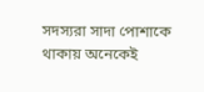সদস্যরা সাদা পোশাকে থাকায় অনেকেই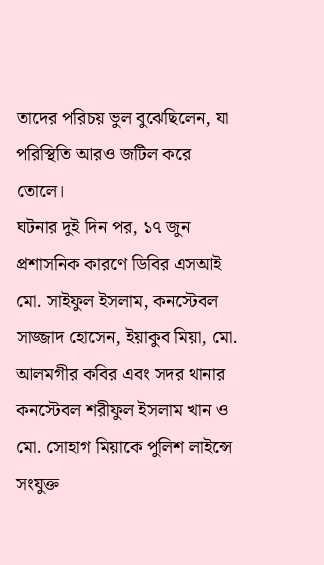তাদের পরিচয় ভুল বুঝেছিলেন, যা পরিস্থিতি আরও জটিল করে তোলে।
ঘটনার দুই দিন পর, ১৭ জুন প্রশাসনিক কারণে ডিবির এসআই মো. সাইফুল ইসলাম, কনস্টেবল সাজ্জাদ হোসেন, ইয়াকুব মিয়া, মো. আলমগীর কবির এবং সদর থানার কনস্টেবল শরীফুল ইসলাম খান ও মো. সোহাগ মিয়াকে পুলিশ লাইন্সে সংযুক্ত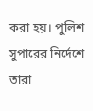করা হয়। পুলিশ সুপারের নির্দেশে তারা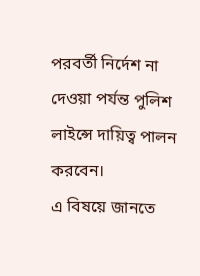পরবর্তী নির্দেশ না দেওয়া পর্যন্ত পুলিশ লাইন্সে দায়িত্ব পালন করবেন।
এ বিষয়ে জানতে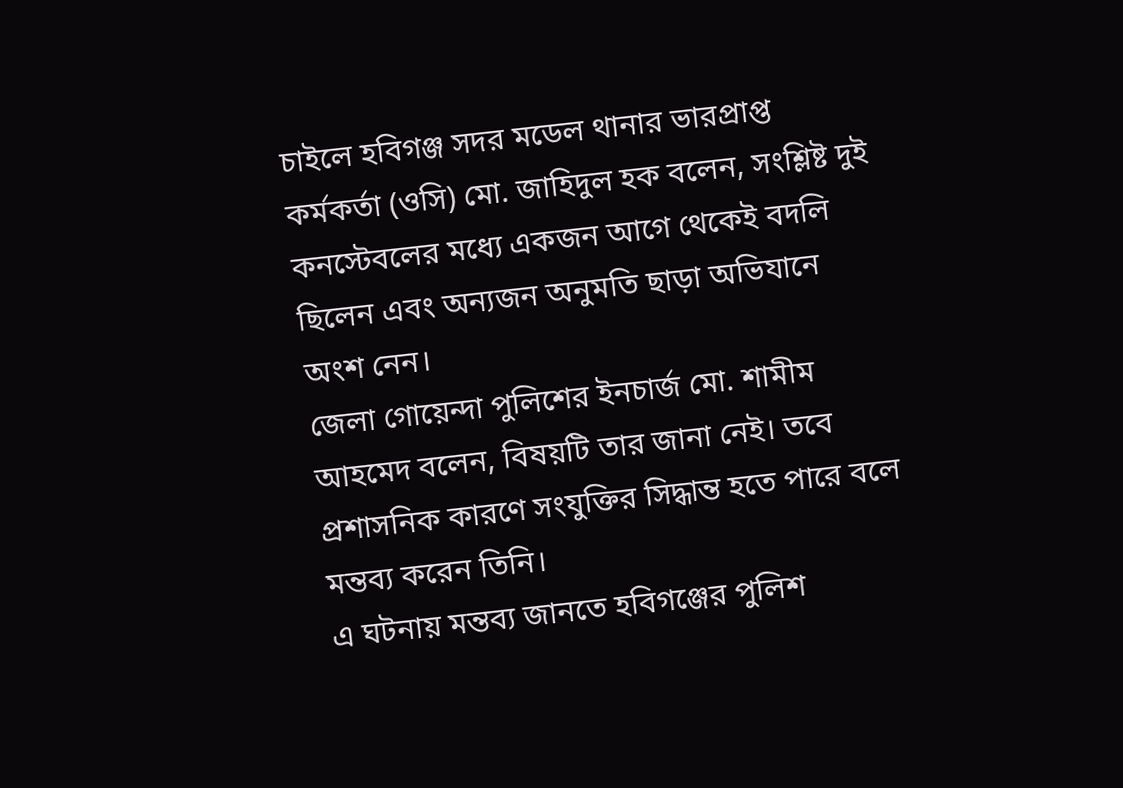চাইলে হবিগঞ্জ সদর মডেল থানার ভারপ্রাপ্ত কর্মকর্তা (ওসি) মো. জাহিদুল হক বলেন, সংশ্লিষ্ট দুই কনস্টেবলের মধ্যে একজন আগে থেকেই বদলি ছিলেন এবং অন্যজন অনুমতি ছাড়া অভিযানে অংশ নেন।
জেলা গোয়েন্দা পুলিশের ইনচার্জ মো. শামীম আহমেদ বলেন, বিষয়টি তার জানা নেই। তবে প্রশাসনিক কারণে সংযুক্তির সিদ্ধান্ত হতে পারে বলে মন্তব্য করেন তিনি।
এ ঘটনায় মন্তব্য জানতে হবিগঞ্জের পুলিশ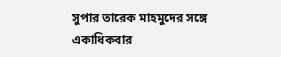সুপার তারেক মাহমুদের সঙ্গে একাধিকবার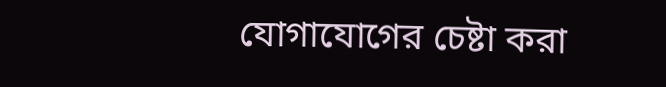যোগাযোগের চেষ্টা করা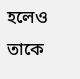হলেও তাকে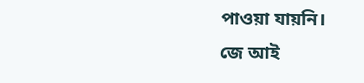পাওয়া যায়নি।
জে আই